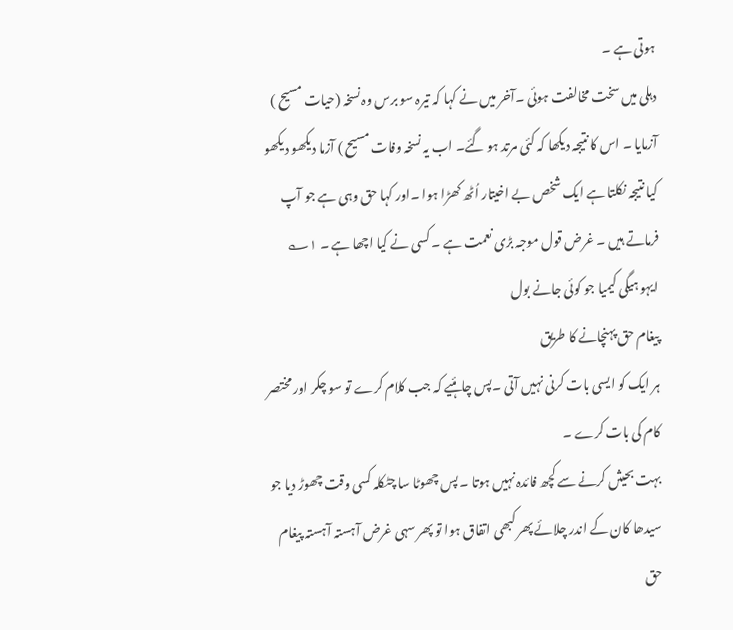ہوتی ہے ۔
دہلی میں سخت مخالفت ہوئی ۔آخر میں نے کہا کہ تیرہ سو برس وہ نسخہ (حیات مسیح ) آزمایا ۔ اس کا نتیجہ دیکھا کہ کئی مرتد ہو گئے۔ اب یہ نسخہ وفات مسیح ) آزما دیکھو دیکھو کیا نتیجہ نکلتا ہے ایک شخص بے اخیتار اُٹھ کھڑا ہوا ۔اور کہا حق وہی ہے جو آپ فرماتے ہیں ۔ غرض قول موجہ بڑی نعمت ہے ۔ کسی نے کیا اچھا ہے ۔ ۱؎
ایہو ہیگی کیمیا جو کوئی جانے بول
پیغام حق پہنچانے کا طریق
ہر ایک کو ایسی بات کرنی نہیں آتی ۔پس چاہئیے کہ جب کلام کرے تو سو چکر اور مختصر کام کی بات کرے ۔
بہت بحیثں کرنے سے کچھ فائدہ نہیں ہوتا ۔ پس چھوٹا سا چٹکلہ کسی وقت چھوڑ دیا جو سیدھا کان کے اندر چلائے پھر کبھی اتفاق ہوا تو پھر سہی غرض آہستہ آہستہ پیغام حق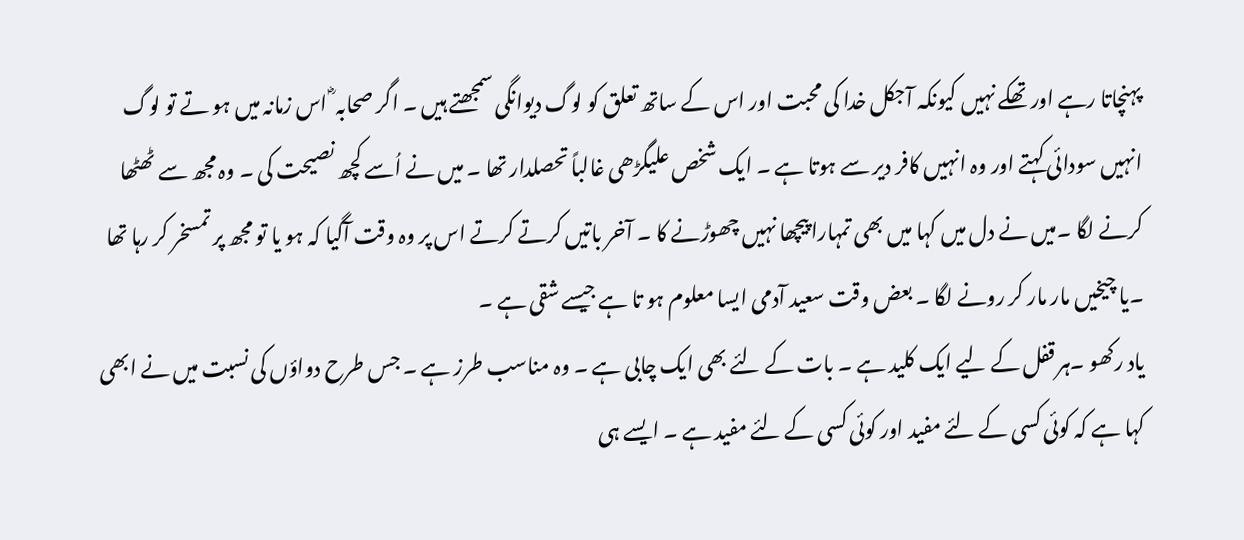پہنچاتا رہے اور تھکے نہیں کیونکہ آجکل خدا کی محبت اور اس کے ساتھ تعلق کو لوگ دیوانگی سمجھتے ہیں ۔ اگر صحابہ ؓ اس زمانہ میں ہو تے تو لوگ انہیں سودائی کہتے اور وہ انہیں کافر دیر سے ہوتا ہے ۔ ایک شخص علیگڑھی غالباً تحصلدار تھا ۔ میں نے اُسے کچھ نصیحت کی ۔ وہ مجھ سے ٹھٹھا کرنے لگا ۔میں نے دل میں کہا میں بھی تمہارا پیچھا نہیں چھوڑنے کا ۔ آخر باتیں کرتے کرتے اس پر وہ وقت آگیا کہ ہو یا تو مجھ پر تمسخر کر رہا تھا ۔یا چیخیں مار مار کر رونے لگا ۔ بعض وقت سعید آدمی ایسا معلوم ہو تا ہے جیسے شقی ہے ۔
یاد رکھو ۔ہر قفل کے لیے ایک کلید ہے ۔ بات کے لئے بھی ایک چابی ہے ۔ وہ مناسب طرز ہے ۔ جس طرح دواؤں کی نسبت میں نے ابھی کہا ہے کہ کوئی کسی کے لئے مفید اور کوئی کسی کے لئے مفید ہے ۔ ایسے ہی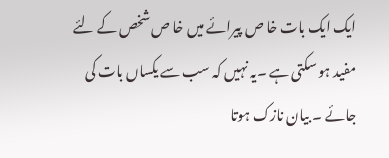ایک ایک بات خا ص پیرائے میں خا ص شخص کے لئے مفید ہو سکتی ہے ۔یہ نہیں کہ سب سے یکساں بات کی جائے ۔ بیان نازک ہوتا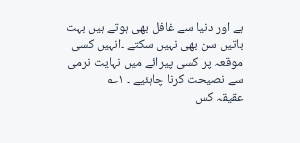ہے اور دنیا سے غافل بھی ہوتے ہیں بہت باتیں سن بھی نہیں سکتے ۔انہیں کسی موقعہ پر کسی پیرائے میں نہایت نرمی سے نصیحت کرنا چاہئیے ۔ ۱؎
عقیقہ کس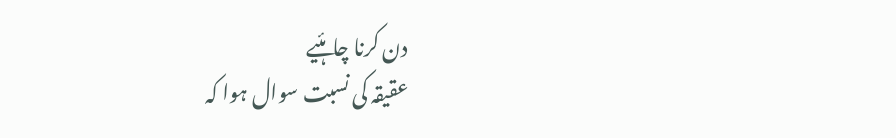دن کرنا چاہئیے
عقیقہ کی نسبت سوال ہوا کہ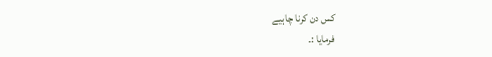کس دن کرنا چاہیے
فرمایا :۔